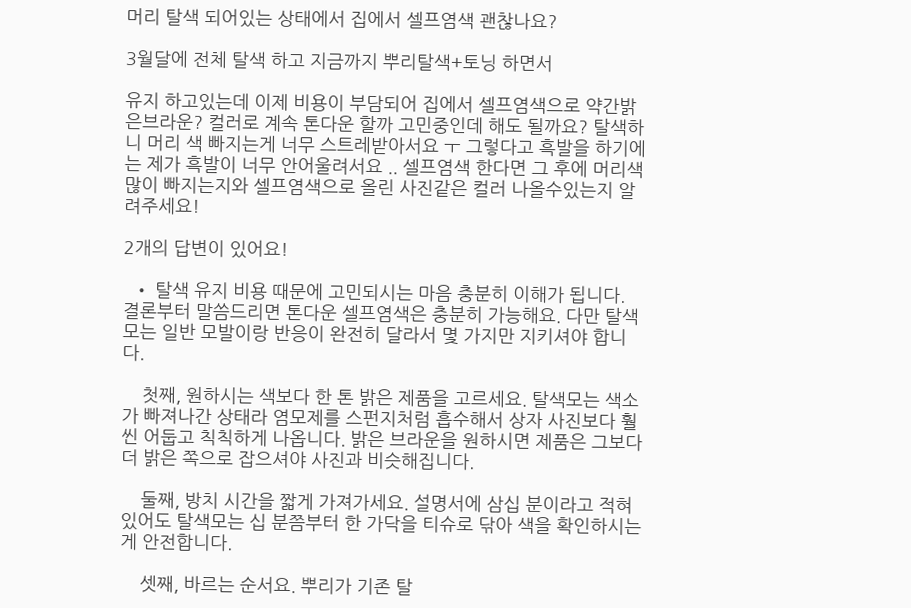머리 탈색 되어있는 상태에서 집에서 셀프염색 괜찮나요?

3월달에 전체 탈색 하고 지금까지 뿌리탈색+토닝 하면서

유지 하고있는데 이제 비용이 부담되어 집에서 셀프염색으로 약간밝은브라운? 컬러로 계속 톤다운 할까 고민중인데 해도 될까요? 탈색하니 머리 색 빠지는게 너무 스트레받아서요 ㅜ 그렇다고 흑발을 하기에는 제가 흑발이 너무 안어울려서요 .. 셀프염색 한다면 그 후에 머리색 많이 빠지는지와 셀프염색으로 올린 사진같은 컬러 나올수있는지 알려주세요!

2개의 답변이 있어요!

  • 탈색 유지 비용 때문에 고민되시는 마음 충분히 이해가 됩니다. 결론부터 말씀드리면 톤다운 셀프염색은 충분히 가능해요. 다만 탈색모는 일반 모발이랑 반응이 완전히 달라서 몇 가지만 지키셔야 합니다.

    첫째, 원하시는 색보다 한 톤 밝은 제품을 고르세요. 탈색모는 색소가 빠져나간 상태라 염모제를 스펀지처럼 흡수해서 상자 사진보다 훨씬 어둡고 칙칙하게 나옵니다. 밝은 브라운을 원하시면 제품은 그보다 더 밝은 쪽으로 잡으셔야 사진과 비슷해집니다.

    둘째, 방치 시간을 짧게 가져가세요. 설명서에 삼십 분이라고 적혀 있어도 탈색모는 십 분쯤부터 한 가닥을 티슈로 닦아 색을 확인하시는 게 안전합니다.

    셋째, 바르는 순서요. 뿌리가 기존 탈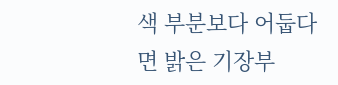색 부분보다 어둡다면 밝은 기장부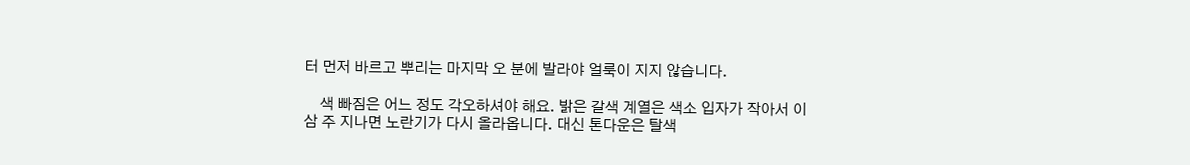터 먼저 바르고 뿌리는 마지막 오 분에 발라야 얼룩이 지지 않습니다.

    색 빠짐은 어느 정도 각오하셔야 해요. 밝은 갈색 계열은 색소 입자가 작아서 이삼 주 지나면 노란기가 다시 올라옵니다. 대신 톤다운은 탈색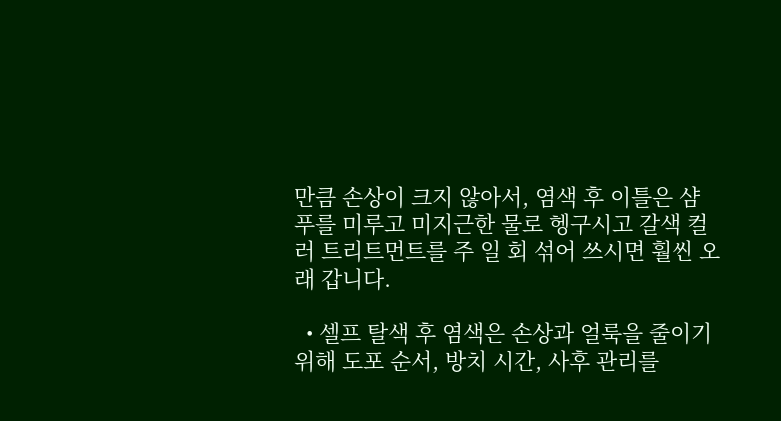만큼 손상이 크지 않아서, 염색 후 이틀은 샴푸를 미루고 미지근한 물로 헹구시고 갈색 컬러 트리트먼트를 주 일 회 섞어 쓰시면 훨씬 오래 갑니다.

  • 셀프 탈색 후 염색은 손상과 얼룩을 줄이기 위해 도포 순서, 방치 시간, 사후 관리를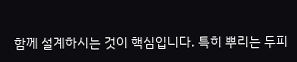함께 설계하시는 것이 핵심입니다. 특히 뿌리는 두피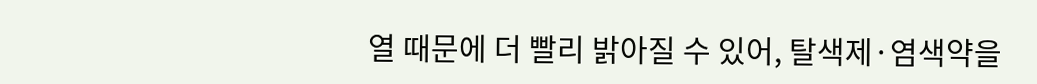열 때문에 더 빨리 밝아질 수 있어, 탈색제·염색약을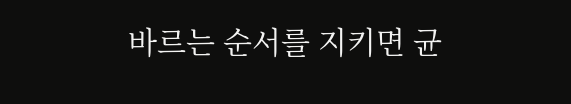바르는 순서를 지키면 균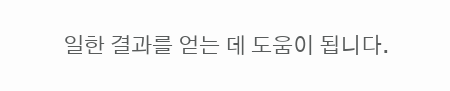일한 결과를 얻는 데 도움이 됩니다.